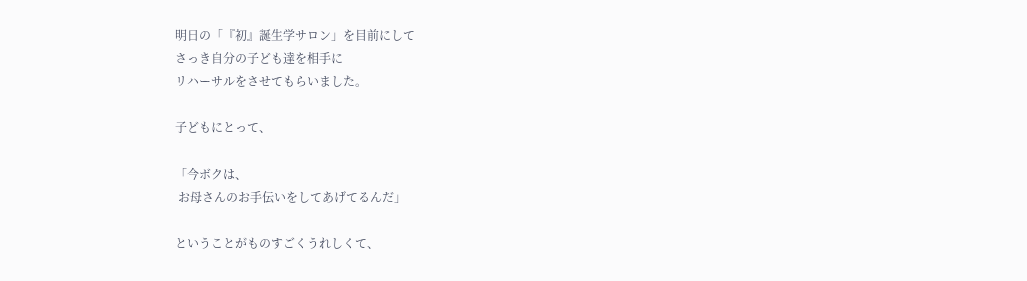明日の「『初』誕生学サロン」を目前にして
さっき自分の子ども達を相手に
リハーサルをさせてもらいました。

子どもにとって、

「今ボクは、
 お母さんのお手伝いをしてあげてるんだ」

ということがものすごくうれしくて、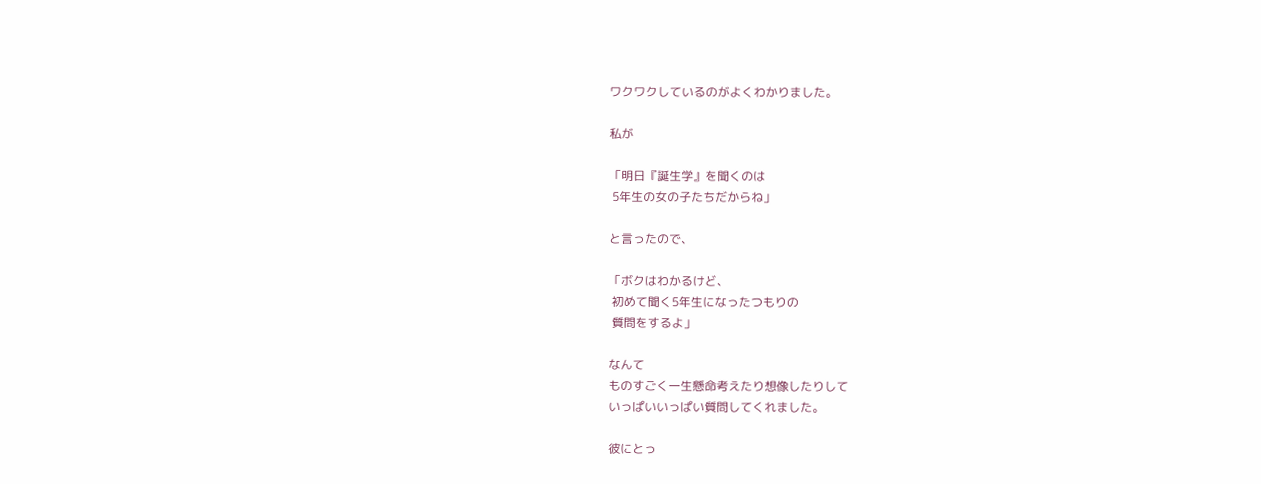ワクワクしているのがよくわかりました。

私が

「明日『誕生学』を聞くのは
 5年生の女の子たちだからね」

と言ったので、

「ボクはわかるけど、
 初めて聞く5年生になったつもりの
 質問をするよ」

なんて
ものすごく一生懸命考えたり想像したりして
いっぱいいっぱい質問してくれました。

彼にとっ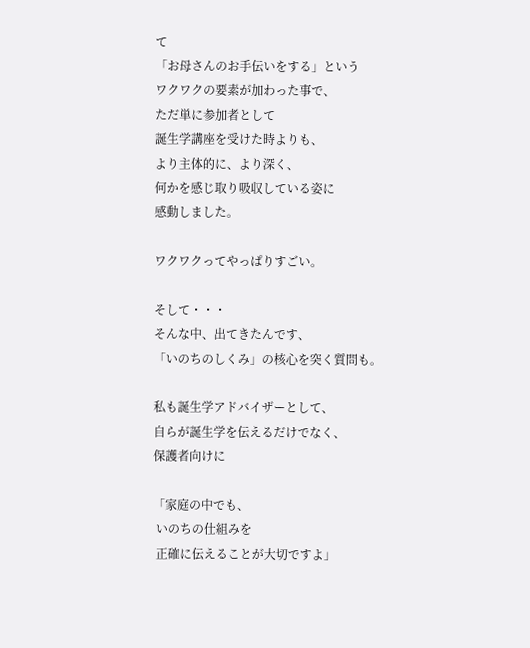て
「お母さんのお手伝いをする」という
ワクワクの要素が加わった事で、
ただ単に参加者として
誕生学講座を受けた時よりも、
より主体的に、より深く、
何かを感じ取り吸収している姿に
感動しました。

ワクワクってやっぱりすごい。

そして・・・
そんな中、出てきたんです、
「いのちのしくみ」の核心を突く質問も。

私も誕生学アドバイザーとして、
自らが誕生学を伝えるだけでなく、
保護者向けに

「家庭の中でも、
 いのちの仕組みを
 正確に伝えることが大切ですよ」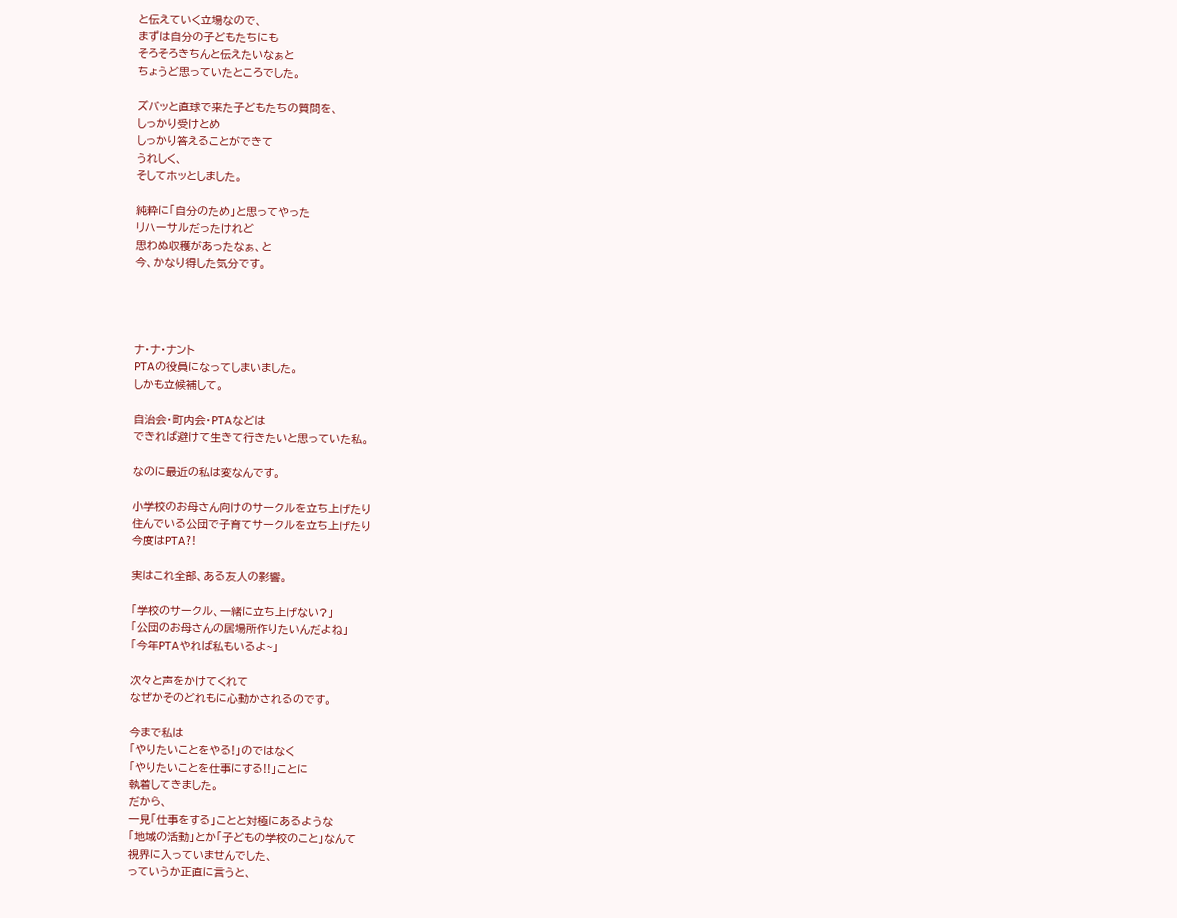と伝えていく立場なので、
まずは自分の子どもたちにも
そろそろきちんと伝えたいなぁと
ちょうど思っていたところでした。

ズバッと直球で来た子どもたちの質問を、
しっかり受けとめ
しっかり答えることができて
うれしく、
そしてホッとしました。

純粋に「自分のため」と思ってやった
リハーサルだったけれど
思わぬ収穫があったなぁ、と
今、かなり得した気分です。




ナ・ナ・ナント
PTAの役員になってしまいました。
しかも立候補して。

自治会・町内会・PTAなどは
できれば避けて生きて行きたいと思っていた私。

なのに最近の私は変なんです。

小学校のお母さん向けのサークルを立ち上げたり
住んでいる公団で子育てサークルを立ち上げたり
今度はPTA?!

実はこれ全部、ある友人の影響。

「学校のサークル、一緒に立ち上げない?」
「公団のお母さんの居場所作りたいんだよね」
「今年PTAやれば私もいるよ~」

次々と声をかけてくれて
なぜかそのどれもに心動かされるのです。

今まで私は
「やりたいことをやる!」のではなく
「やりたいことを仕事にする!!」ことに
執着してきました。
だから、
一見「仕事をする」ことと対極にあるような
「地域の活動」とか「子どもの学校のこと」なんて
視界に入っていませんでした、
っていうか正直に言うと、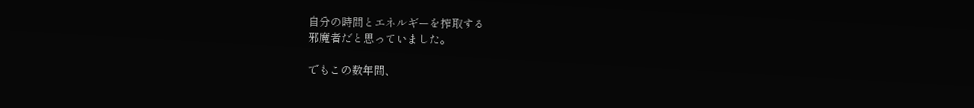自分の時間とエネルギーを搾取する
邪魔者だと思っていました。

でもこの数年間、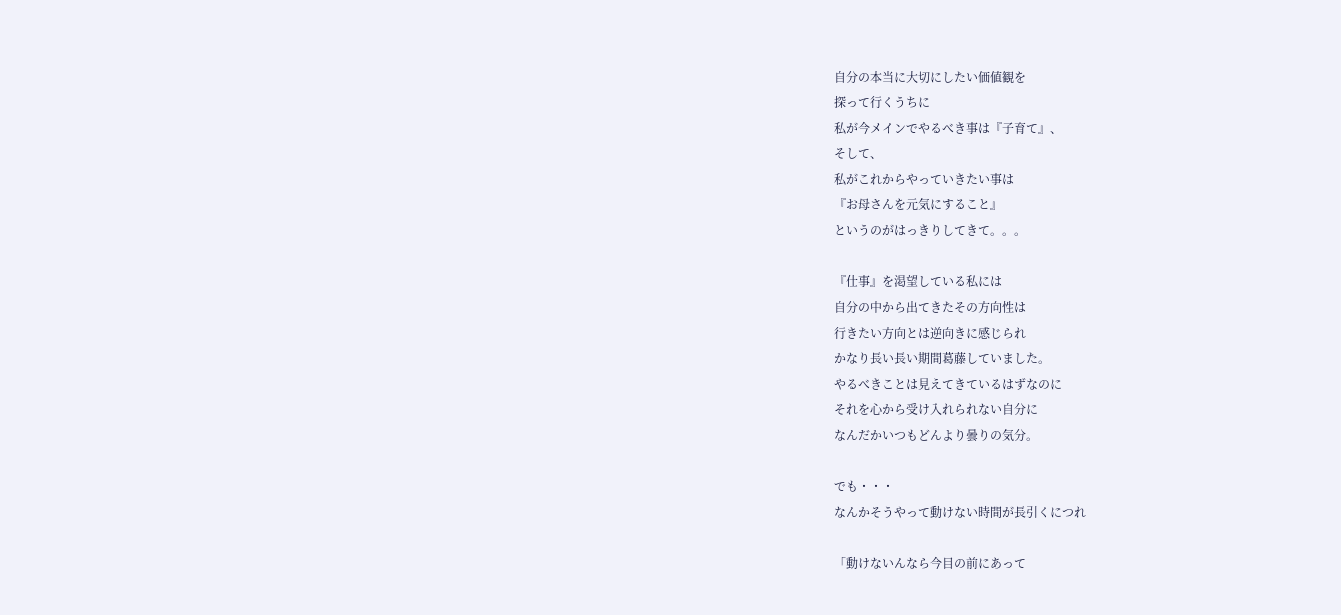自分の本当に大切にしたい価値観を
探って行くうちに
私が今メインでやるべき事は『子育て』、
そして、
私がこれからやっていきたい事は
『お母さんを元気にすること』
というのがはっきりしてきて。。。

『仕事』を渇望している私には
自分の中から出てきたその方向性は
行きたい方向とは逆向きに感じられ
かなり長い長い期間葛藤していました。
やるべきことは見えてきているはずなのに
それを心から受け入れられない自分に
なんだかいつもどんより曇りの気分。

でも・・・
なんかそうやって動けない時間が長引くにつれ

「動けないんなら今目の前にあって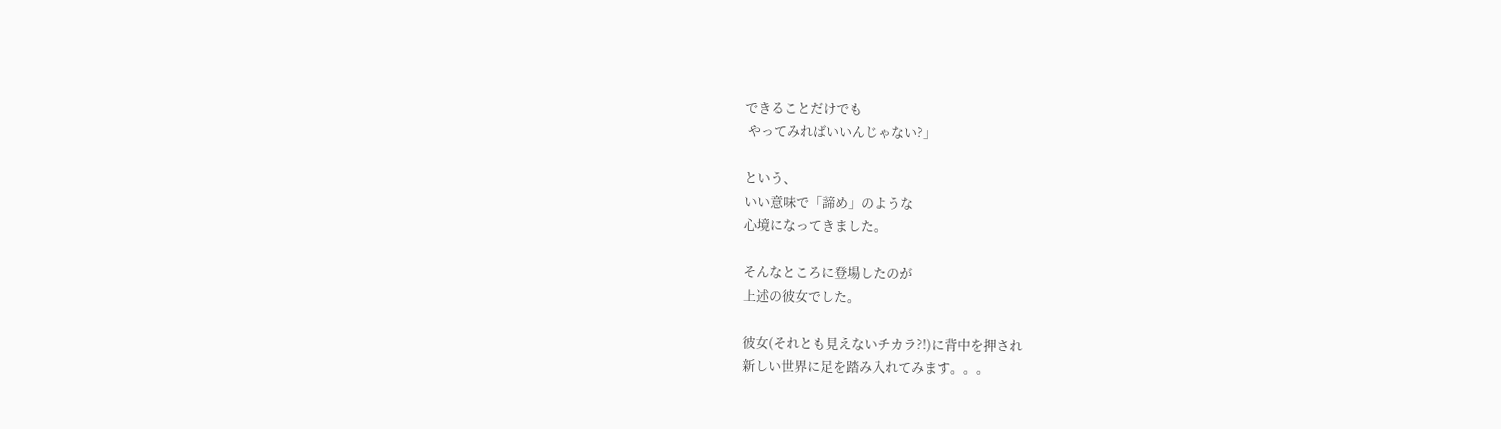できることだけでも
 やってみればいいんじゃない?」

という、
いい意味で「諦め」のような
心境になってきました。

そんなところに登場したのが
上述の彼女でした。

彼女(それとも見えないチカラ?!)に背中を押され
新しい世界に足を踏み入れてみます。。。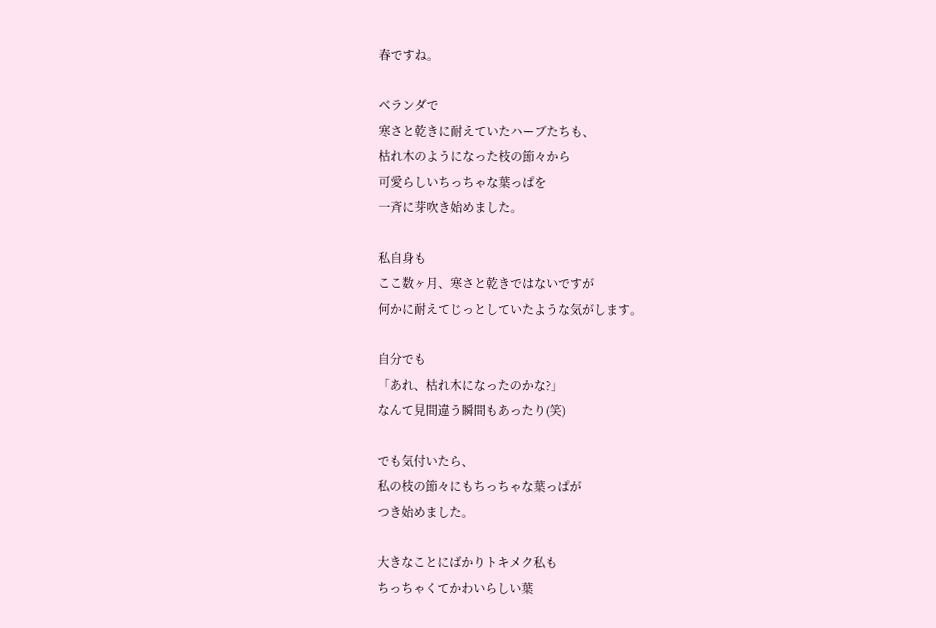春ですね。

ベランダで
寒さと乾きに耐えていたハーブたちも、
枯れ木のようになった枝の節々から
可愛らしいちっちゃな葉っぱを
一斉に芽吹き始めました。

私自身も
ここ数ヶ月、寒さと乾きではないですが
何かに耐えてじっとしていたような気がします。

自分でも
「あれ、枯れ木になったのかな?」
なんて見間違う瞬間もあったり(笑)

でも気付いたら、
私の枝の節々にもちっちゃな葉っぱが
つき始めました。

大きなことにばかりトキメク私も
ちっちゃくてかわいらしい葉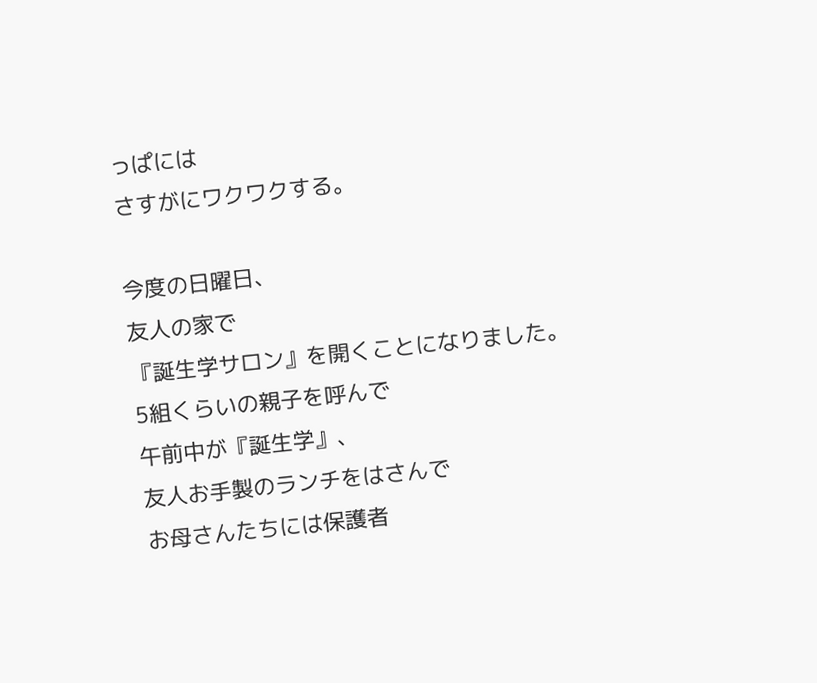っぱには
さすがにワクワクする。

今度の日曜日、
友人の家で
『誕生学サロン』を開くことになりました。
5組くらいの親子を呼んで
午前中が『誕生学』、
友人お手製のランチをはさんで
お母さんたちには保護者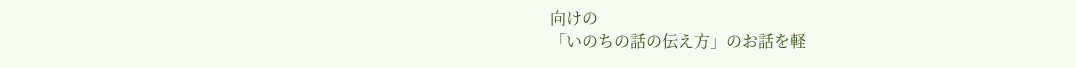向けの
「いのちの話の伝え方」のお話を軽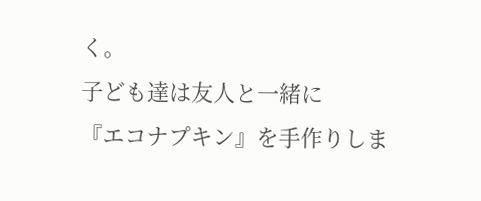く。
子ども達は友人と一緒に
『エコナプキン』を手作りしま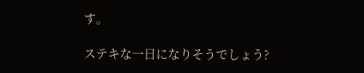す。

ステキな一日になりそうでしょう?